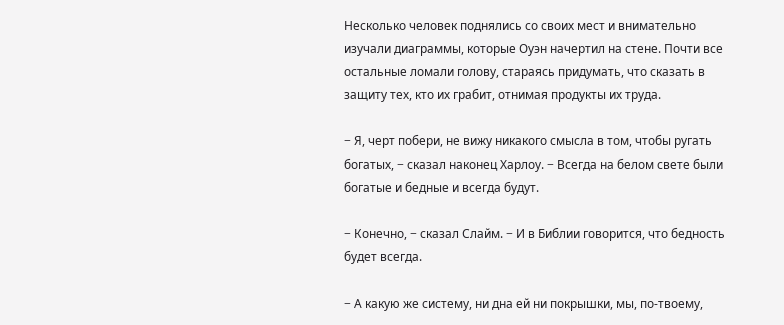Несколько человек поднялись со своих мест и внимательно изучали диаграммы, которые Оуэн начертил на стене. Почти все остальные ломали голову, стараясь придумать, что сказать в защиту тех, кто их грабит, отнимая продукты их труда.

− Я, черт побери, не вижу никакого смысла в том, чтобы ругать богатых, − сказал наконец Харлоу. − Всегда на белом свете были богатые и бедные и всегда будут.

− Конечно, − сказал Слайм. − И в Библии говорится, что бедность будет всегда.

− А какую же систему, ни дна ей ни покрышки, мы, по-твоему,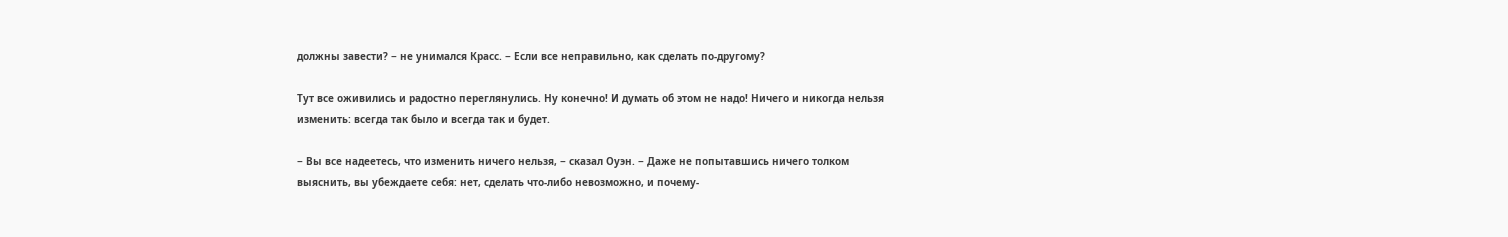должны завести? − не унимался Красс. − Если все неправильно, как сделать по-другому?

Тут все оживились и радостно переглянулись. Ну конечно! И думать об этом не надо! Ничего и никогда нельзя изменить: всегда так было и всегда так и будет.

− Вы все надеетесь, что изменить ничего нельзя, − сказал Оуэн. − Даже не попытавшись ничего толком выяснить, вы убеждаете себя: нет, сделать что-либо невозможно, и почему-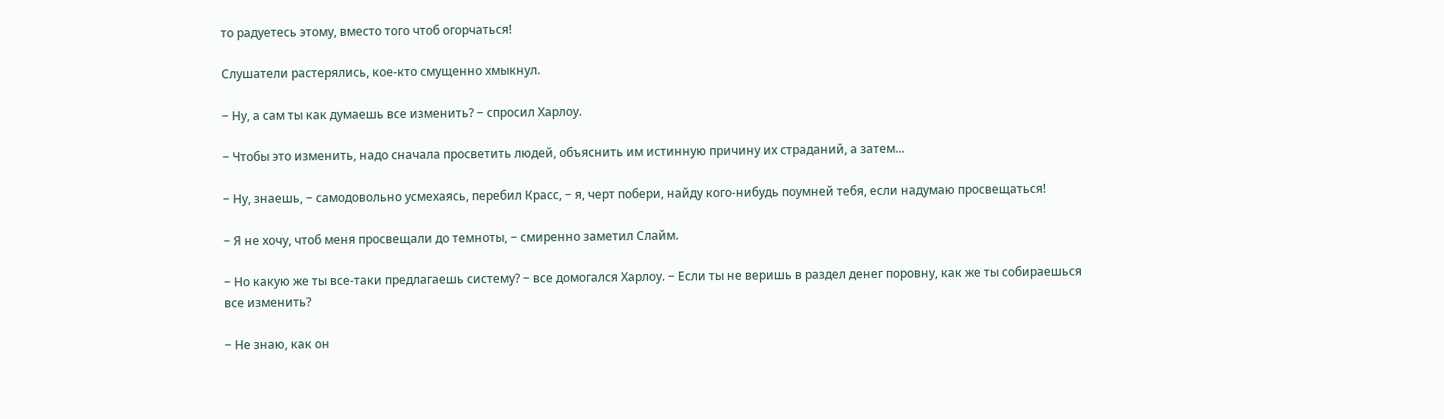то радуетесь этому, вместо того чтоб огорчаться!

Слушатели растерялись, кое-кто смущенно хмыкнул.

− Ну, а сам ты как думаешь все изменить? − спросил Харлоу.

− Чтобы это изменить, надо сначала просветить людей, объяснить им истинную причину их страданий, а затем...

− Ну, знаешь, − самодовольно усмехаясь, перебил Красс, − я, черт побери, найду кого-нибудь поумней тебя, если надумаю просвещаться!

− Я не хочу, чтоб меня просвещали до темноты, − смиренно заметил Слайм.

− Но какую же ты все-таки предлагаешь систему? − все домогался Харлоу. − Если ты не веришь в раздел денег поровну, как же ты собираешься все изменить?

− Не знаю, как он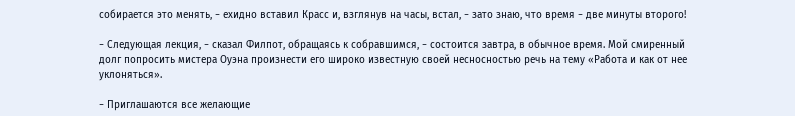собирается это менять, − ехидно вставил Красс и, взглянув на часы, встал, − зато знаю, что время − две минуты второго!

− Следующая лекция, − сказал Филпот, обращаясь к собравшимся, − состоится завтра, в обычное время. Мой смиренный долг попросить мистера Оуэна произнести его широко известную своей несносностью речь на тему «Работа и как от нее уклоняться».

− Приглашаются все желающие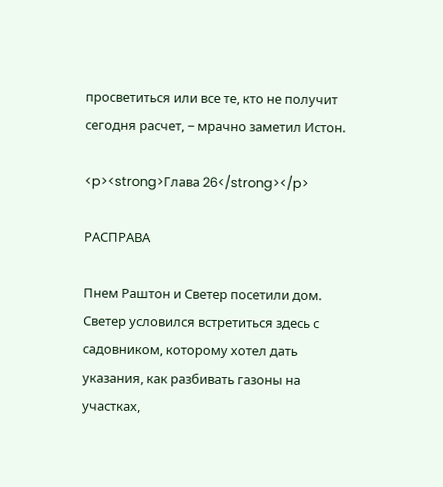просветиться или все те, кто не получит сегодня расчет, − мрачно заметил Истон.

<p><strong>Глава 26</strong></p>

РАСПРАВА

Пнем Раштон и Светер посетили дом. Светер условился встретиться здесь с садовником, которому хотел дать указания, как разбивать газоны на участках,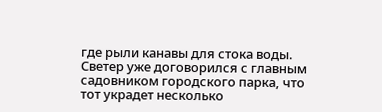где рыли канавы для стока воды. Светер уже договорился с главным садовником городского парка, что тот украдет несколько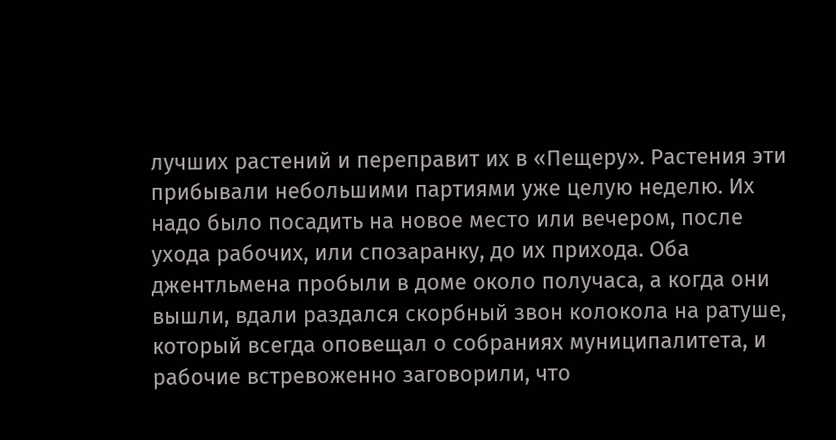лучших растений и переправит их в «Пещеру». Растения эти прибывали небольшими партиями уже целую неделю. Их надо было посадить на новое место или вечером, после ухода рабочих, или спозаранку, до их прихода. Оба джентльмена пробыли в доме около получаса, а когда они вышли, вдали раздался скорбный звон колокола на ратуше, который всегда оповещал о собраниях муниципалитета, и рабочие встревоженно заговорили, что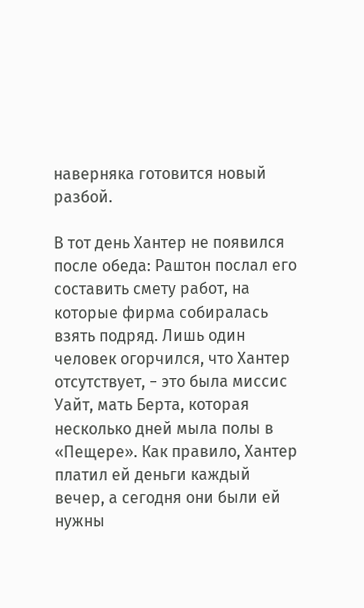наверняка готовится новый разбой.

В тот день Хантер не появился после обеда: Раштон послал его составить смету работ, на которые фирма собиралась взять подряд. Лишь один человек огорчился, что Хантер отсутствует, − это была миссис Уайт, мать Берта, которая несколько дней мыла полы в «Пещере». Как правило, Хантер платил ей деньги каждый вечер, а сегодня они были ей нужны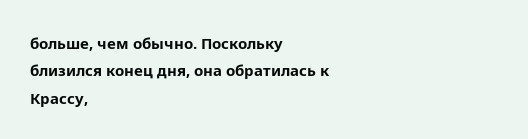больше, чем обычно. Поскольку близился конец дня, она обратилась к Крассу,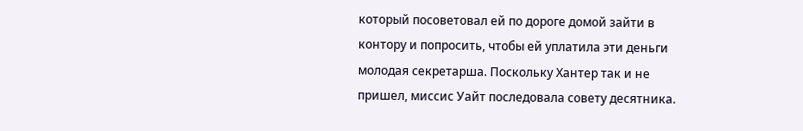который посоветовал ей по дороге домой зайти в контору и попросить, чтобы ей уплатила эти деньги молодая секретарша. Поскольку Хантер так и не пришел, миссис Уайт последовала совету десятника.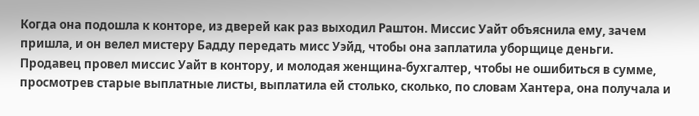Когда она подошла к конторе, из дверей как раз выходил Раштон. Миссис Уайт объяснила ему, зачем пришла, и он велел мистеру Бадду передать мисс Уэйд, чтобы она заплатила уборщице деньги. Продавец провел миссис Уайт в контору, и молодая женщина-бухгалтер, чтобы не ошибиться в сумме, просмотрев старые выплатные листы, выплатила ей столько, сколько, по словам Хантера, она получала и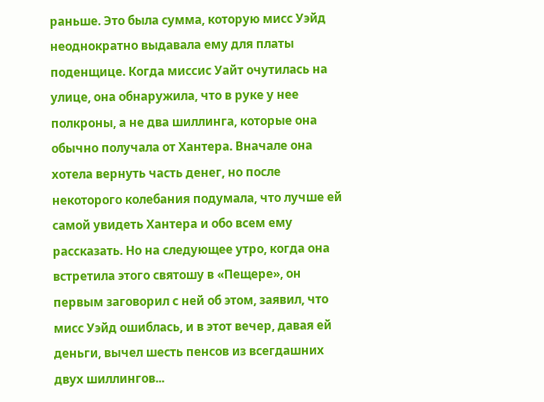раньше. Это была сумма, которую мисс Уэйд неоднократно выдавала ему для платы поденщице. Когда миссис Уайт очутилась на улице, она обнаружила, что в руке у нее полкроны, а не два шиллинга, которые она обычно получала от Хантера. Вначале она хотела вернуть часть денег, но после некоторого колебания подумала, что лучше ей самой увидеть Хантера и обо всем ему рассказать. Но на следующее утро, когда она встретила этого святошу в «Пещере», он первым заговорил с ней об этом, заявил, что мисс Уэйд ошиблась, и в этот вечер, давая ей деньги, вычел шесть пенсов из всегдашних двух шиллингов...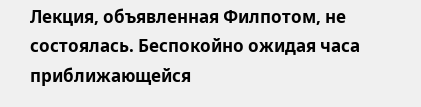Лекция, объявленная Филпотом, не состоялась. Беспокойно ожидая часа приближающейся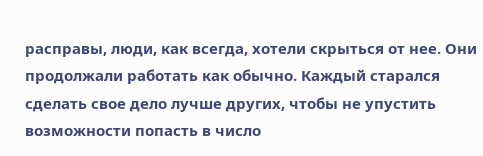расправы, люди, как всегда, хотели скрыться от нее. Они продолжали работать как обычно. Каждый старался сделать свое дело лучше других, чтобы не упустить возможности попасть в число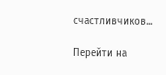счастливчиков...

Перейти на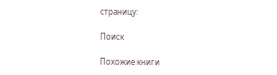страницу:

Поиск

Похожие книги